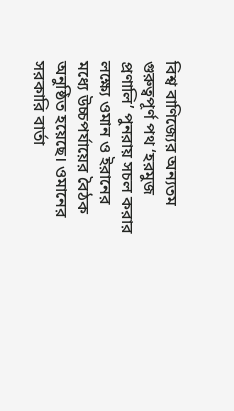বিশ্ব বাণিজ্যের অন্যতম গুরুত্বপূর্ণ পথ ‘হরমুজ প্রণালি’ পুনরায় সচল করার লক্ষ্যে ওমান ও ইরানের মধ্যে উচ্চপর্যায়ের বৈঠক অনুষ্ঠিত হয়েছে। ওমানের সরকারি বার্তা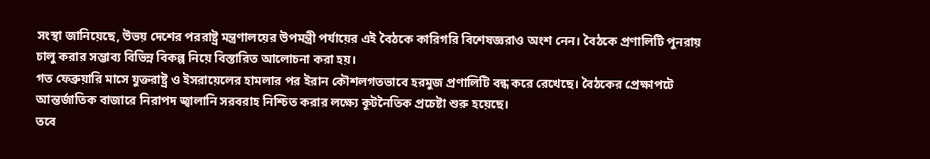সংস্থা জানিয়েছে, উভয় দেশের পররাষ্ট্র মন্ত্রণালয়ের উপমন্ত্রী পর্যায়ের এই বৈঠকে কারিগরি বিশেষজ্ঞরাও অংশ নেন। বৈঠকে প্রণালিটি পুনরায় চালু করার সম্ভাব্য বিভিন্ন বিকল্প নিয়ে বিস্তারিত আলোচনা করা হয়।
গত ফেব্রুয়ারি মাসে যুক্তরাষ্ট্র ও ইসরায়েলের হামলার পর ইরান কৌশলগতভাবে হরমুজ প্রণালিটি বন্ধ করে রেখেছে। বৈঠকের প্রেক্ষাপটে আন্তর্জাতিক বাজারে নিরাপদ জ্বালানি সরবরাহ নিশ্চিত করার লক্ষ্যে কূটনৈতিক প্রচেষ্টা শুরু হয়েছে।
তবে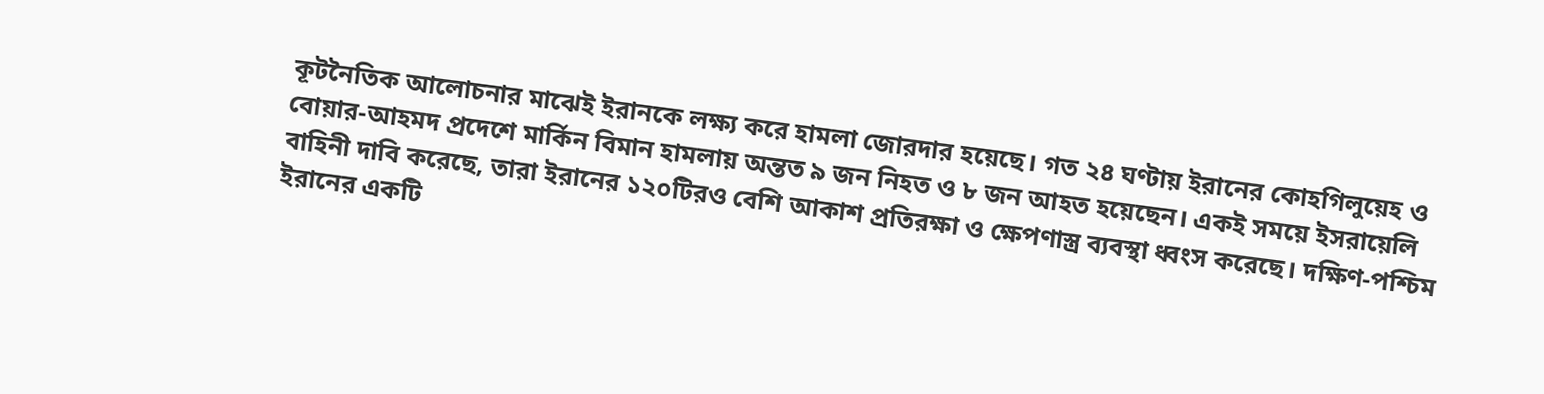কূটনৈতিক আলোচনার মাঝেই ইরানকে লক্ষ্য করে হামলা জোরদার হয়েছে। গত ২৪ ঘণ্টায় ইরানের কোহগিলুয়েহ ও বোয়ার-আহমদ প্রদেশে মার্কিন বিমান হামলায় অন্তত ৯ জন নিহত ও ৮ জন আহত হয়েছেন। একই সময়ে ইসরায়েলি বাহিনী দাবি করেছে, তারা ইরানের ১২০টিরও বেশি আকাশ প্রতিরক্ষা ও ক্ষেপণাস্ত্র ব্যবস্থা ধ্বংস করেছে। দক্ষিণ-পশ্চিম ইরানের একটি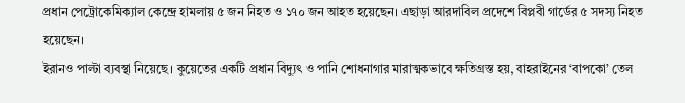প্রধান পেট্রোকেমিক্যাল কেন্দ্রে হামলায় ৫ জন নিহত ও ১৭০ জন আহত হয়েছেন। এছাড়া আরদাবিল প্রদেশে বিপ্লবী গার্ডের ৫ সদস্য নিহত হয়েছেন।
ইরানও পাল্টা ব্যবস্থা নিয়েছে। কুয়েতের একটি প্রধান বিদ্যুৎ ও পানি শোধনাগার মারাত্মকভাবে ক্ষতিগ্রস্ত হয়, বাহরাইনের ‘বাপকো’ তেল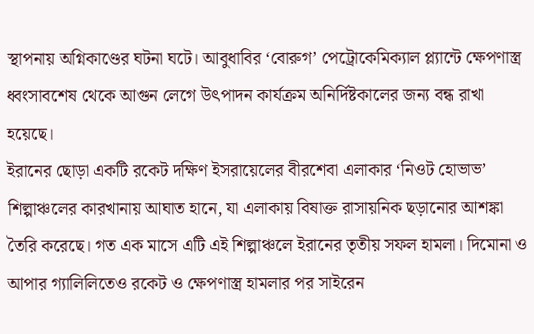স্থাপনায় অগ্নিকাণ্ডের ঘটনা ঘটে। আবুধাবির ‘বোরুগ’ পেট্রোকেমিক্যাল প্ল্যান্টে ক্ষেপণাস্ত্র ধ্বংসাবশেষ থেকে আগুন লেগে উৎপাদন কার্যক্রম অনির্দিষ্টকালের জন্য বন্ধ রাখা হয়েছে।
ইরানের ছোড়া একটি রকেট দক্ষিণ ইসরায়েলের বীরশেবা এলাকার ‘নিওট হোভাভ’ শিল্পাঞ্চলের কারখানায় আঘাত হানে, যা এলাকায় বিষাক্ত রাসায়নিক ছড়ানোর আশঙ্কা তৈরি করেছে। গত এক মাসে এটি এই শিল্পাঞ্চলে ইরানের তৃতীয় সফল হামলা। দিমোনা ও আপার গ্যালিলিতেও রকেট ও ক্ষেপণাস্ত্র হামলার পর সাইরেন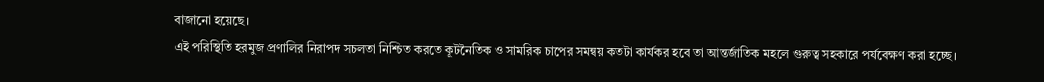বাজানো হয়েছে।
এই পরিস্থিতি হরমুজ প্রণালির নিরাপদ সচলতা নিশ্চিত করতে কূটনৈতিক ও সামরিক চাপের সমন্বয় কতটা কার্যকর হবে তা আন্তর্জাতিক মহলে গুরুত্ব সহকারে পর্যবেক্ষণ করা হচ্ছে।